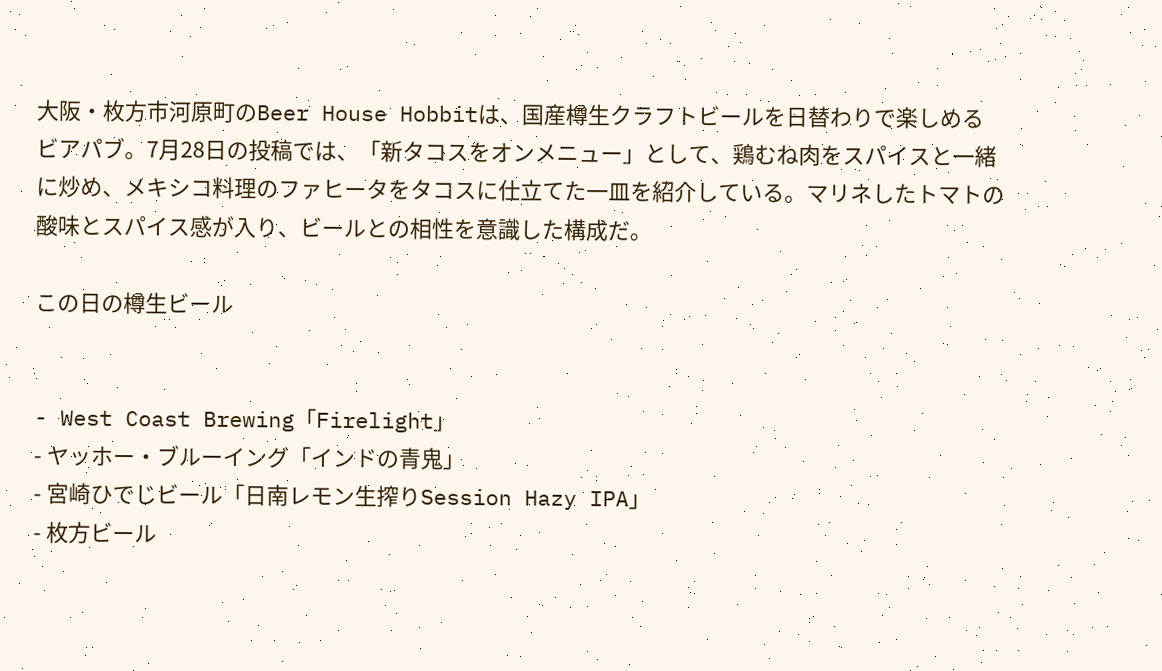大阪・枚方市河原町のBeer House Hobbitは、国産樽生クラフトビールを日替わりで楽しめるビアパブ。7月28日の投稿では、「新タコスをオンメニュー」として、鶏むね肉をスパイスと一緒に炒め、メキシコ料理のファヒータをタコスに仕立てた一皿を紹介している。マリネしたトマトの酸味とスパイス感が入り、ビールとの相性を意識した構成だ。

この日の樽生ビール


- West Coast Brewing「Firelight」
- ヤッホー・ブルーイング「インドの青鬼」
- 宮崎ひでじビール「日南レモン生搾りSession Hazy IPA」
- 枚方ビール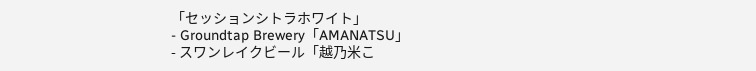「セッションシトラホワイト」
- Groundtap Brewery「AMANATSU」
- スワンレイクビール「越乃米こ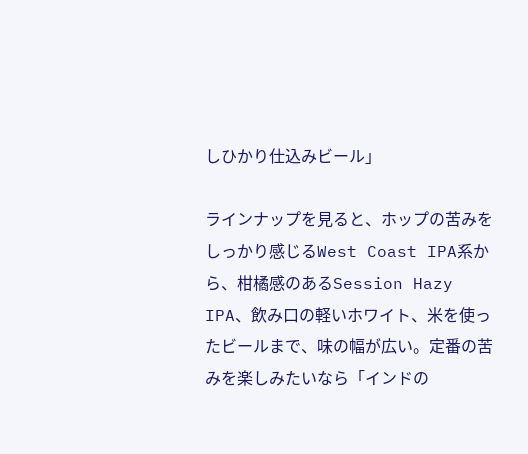しひかり仕込みビール」

ラインナップを見ると、ホップの苦みをしっかり感じるWest Coast IPA系から、柑橘感のあるSession Hazy IPA、飲み口の軽いホワイト、米を使ったビールまで、味の幅が広い。定番の苦みを楽しみたいなら「インドの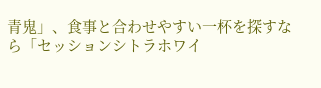青鬼」、食事と合わせやすい一杯を探すなら「セッションシトラホワイ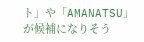ト」や「AMANATSU」が候補になりそう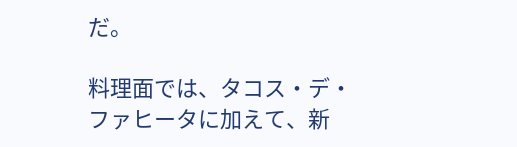だ。

料理面では、タコス・デ・ファヒータに加えて、新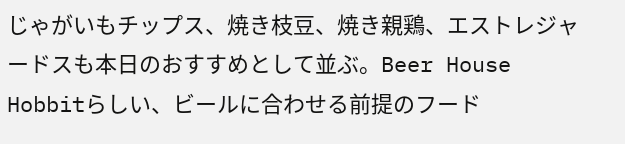じゃがいもチップス、焼き枝豆、焼き親鶏、エストレジャードスも本日のおすすめとして並ぶ。Beer House Hobbitらしい、ビールに合わせる前提のフード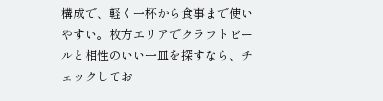構成で、軽く一杯から食事まで使いやすい。枚方エリアでクラフトビールと相性のいい一皿を探すなら、チェックしてお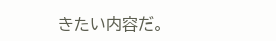きたい内容だ。